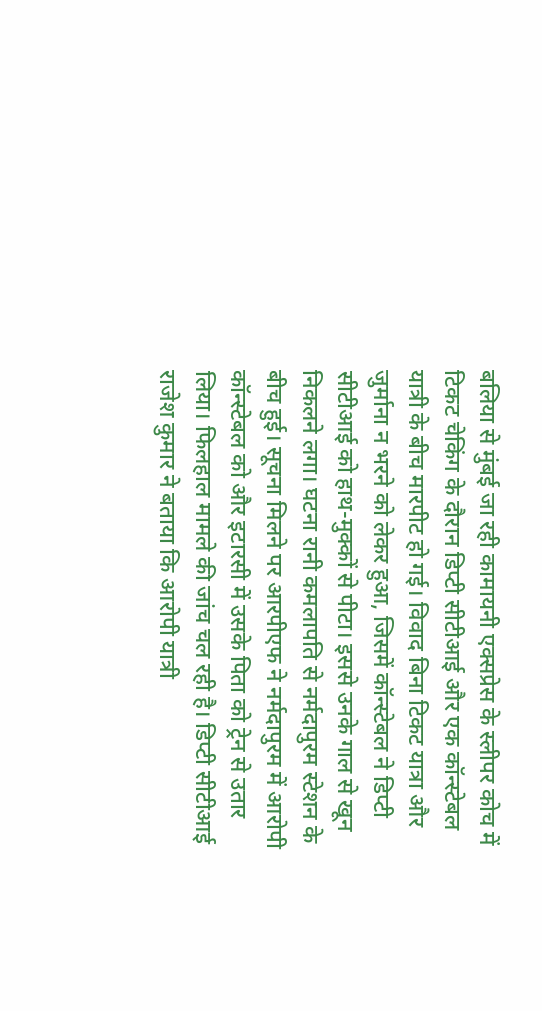बलिया से मुंबई जा रही कामायनी एक्सप्रेस के स्लीपर कोच में टिकट चेकिंग के दौरान डिप्टी सीटीआई और एक कॉन्स्टेबल यात्री के बीच मारपीट हो गई। विवाद बिना टिकट यात्रा और जुर्माना न भरने को लेकर हुआ, जिसमें कॉन्स्टेबल ने डिप्टी सीटीआई को हाथ-मुक्कों से पीटा। इससे उनके गाल से खून निकलने लगा। घटना रानी कमलापति से नर्मदापुरम स्टेशन के बीच हुई। सूचना मिलने पर आरपीएफ ने नर्मदापुरम में आरोपी कॉन्स्टेबल को और इटारसी में उसके पिता को ट्रेन से उतार लिया। फिलहाल मामले की जांच चल रही है। डिप्टी सीटीआई राजेश कुमार ने बताया कि आरोपी यात्री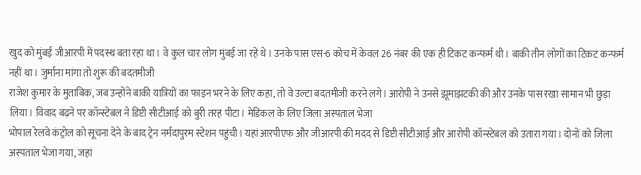खुद को मुंबई जीआरपी में पदस्थ बता रहा था। वे कुल चार लोग मुंबई जा रहे थे। उनके पास एस-6 कोच में केवल 26 नंबर की एक ही टिकट कन्फर्म थी। बाकी तीन लोगों का टिकट कन्फर्म नहीं था। जुर्माना मांगा तो शुरू की बदतमीजी
राजेश कुमार के मुताबिक, जब उन्होंने बाकी यात्रियों का फाइन भरने के लिए कहा, तो वे उल्टा बदतमीजी करने लगे। आरोपी ने उनसे झूमाझटकी की और उनके पास रखा सामान भी छुड़ा लिया। विवाद बढ़ने पर कॉन्स्टेबल ने डिप्टी सीटीआई को बुरी तरह पीटा। मेडिकल के लिए जिला अस्पताल भेजा
भोपाल रेलवे कंट्रोल को सूचना देने के बाद ट्रेन नर्मदापुरम स्टेशन पहुंची। यहां आरपीएफ और जीआरपी की मदद से डिप्टी सीटीआई और आरोपी कॉन्स्टेबल को उतारा गया। दोनों को जिला अस्पताल भेजा गया, जहां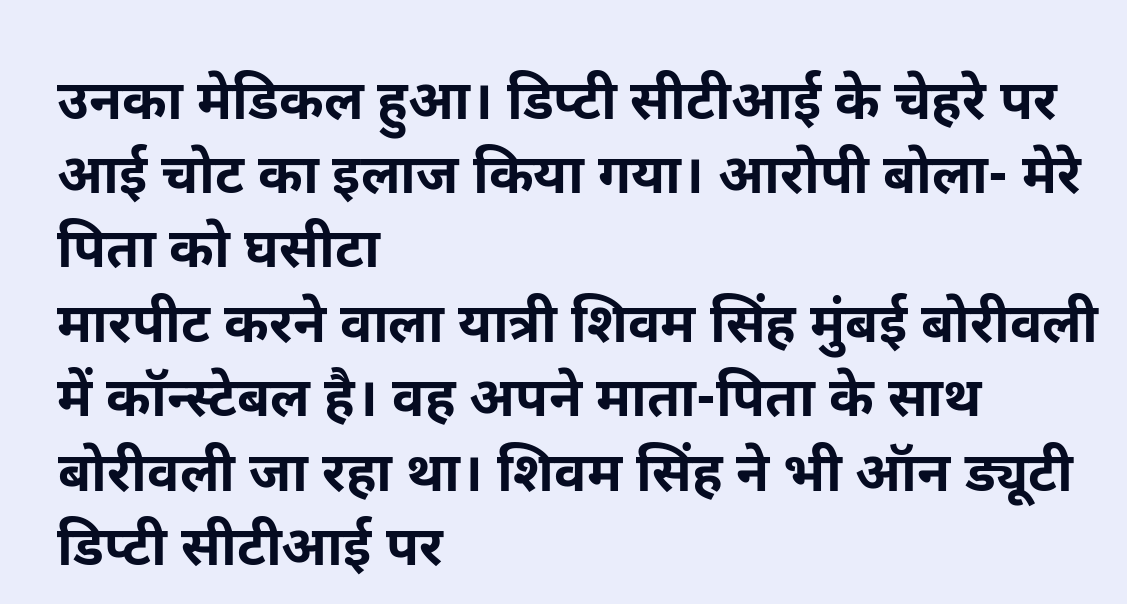उनका मेडिकल हुआ। डिप्टी सीटीआई के चेहरे पर आई चोट का इलाज किया गया। आरोपी बोला- मेरे पिता को घसीटा
मारपीट करने वाला यात्री शिवम सिंह मुंबई बोरीवली में कॉन्स्टेबल है। वह अपने माता-पिता के साथ बोरीवली जा रहा था। शिवम सिंह ने भी ऑन ड्यूटी डिप्टी सीटीआई पर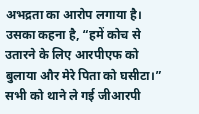अभद्रता का आरोप लगाया है। उसका कहना है, “हमें कोच से उतारने के लिए आरपीएफ को बुलाया और मेरे पिता को घसीटा।” सभी को थाने ले गई जीआरपी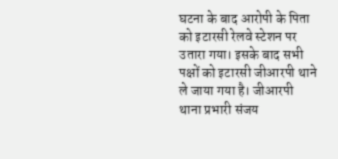घटना के बाद आरोपी के पिता को इटारसी रेलवे स्टेशन पर उतारा गया। इसके बाद सभी पक्षों को इटारसी जीआरपी थाने ले जाया गया है। जीआरपी थाना प्रभारी संजय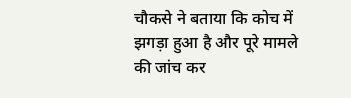चौकसे ने बताया कि कोच में झगड़ा हुआ है और पूरे मामले की जांच कर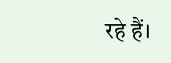रहे हैं।